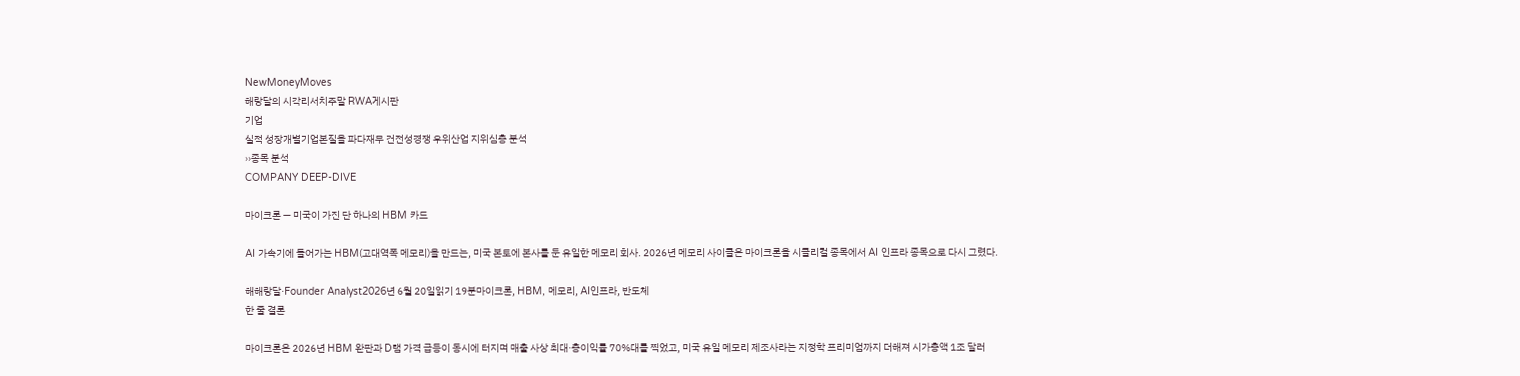NewMoneyMoves
해랑달의 시각리서치주말 RWA게시판
기업
실적 성장개별기업본질을 파다재무 건전성경쟁 우위산업 지위심층 분석
››종목 분석
COMPANY DEEP-DIVE

마이크론 — 미국이 가진 단 하나의 HBM 카드

AI 가속기에 들어가는 HBM(고대역폭 메모리)을 만드는, 미국 본토에 본사를 둔 유일한 메모리 회사. 2026년 메모리 사이클은 마이크론을 시클리컬 종목에서 AI 인프라 종목으로 다시 그렸다.

해해랑달·Founder Analyst2026년 6월 20일읽기 19분마이크론, HBM, 메모리, AI인프라, 반도체
한 줄 결론

마이크론은 2026년 HBM 완판과 D램 가격 급등이 동시에 터지며 매출 사상 최대·총이익률 70%대를 찍었고, 미국 유일 메모리 제조사라는 지정학 프리미엄까지 더해져 시가총액 1조 달러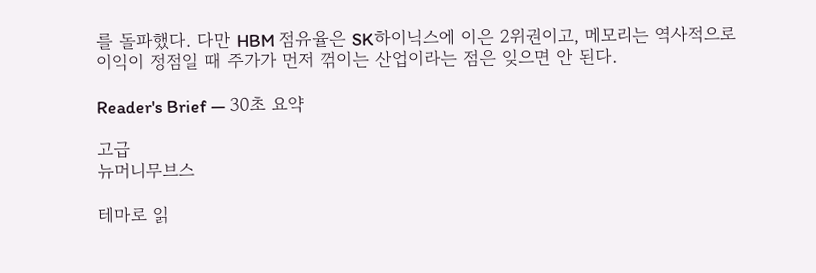를 돌파했다. 다만 HBM 점유율은 SK하이닉스에 이은 2위권이고, 메모리는 역사적으로 이익이 정점일 때 주가가 먼저 꺾이는 산업이라는 점은 잊으면 안 된다.

Reader's Brief — 30초 요약

고급
뉴머니무브스

테마로 읽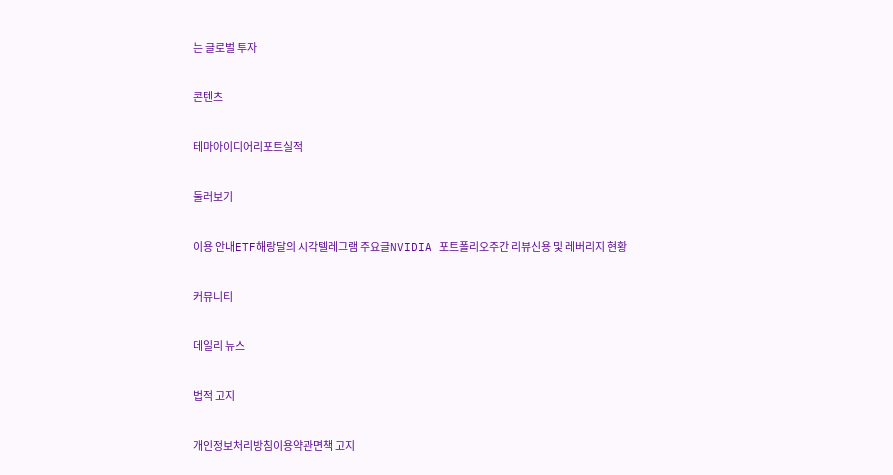는 글로벌 투자

콘텐츠

테마아이디어리포트실적

둘러보기

이용 안내ETF해랑달의 시각텔레그램 주요글NVIDIA 포트폴리오주간 리뷰신용 및 레버리지 현황

커뮤니티

데일리 뉴스

법적 고지

개인정보처리방침이용약관면책 고지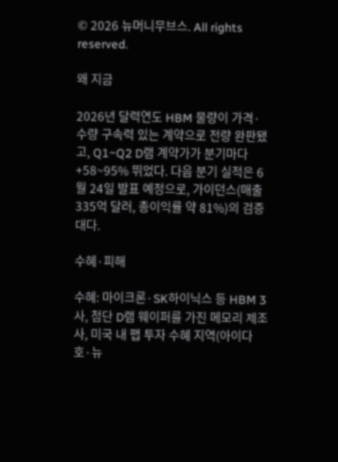© 2026 뉴머니무브스. All rights reserved.

왜 지금

2026년 달력연도 HBM 물량이 가격·수량 구속력 있는 계약으로 전량 완판됐고, Q1~Q2 D램 계약가가 분기마다 +58~95% 뛰었다. 다음 분기 실적은 6월 24일 발표 예정으로, 가이던스(매출 335억 달러, 총이익률 약 81%)의 검증대다.

수혜·피해

수혜: 마이크론·SK하이닉스 등 HBM 3사, 첨단 D램 웨이퍼를 가진 메모리 제조사, 미국 내 팹 투자 수혜 지역(아이다호·뉴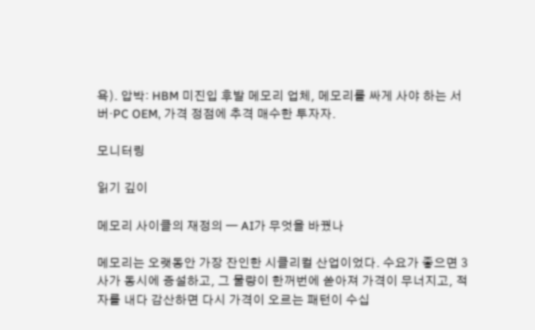욕). 압박: HBM 미진입 후발 메모리 업체, 메모리를 싸게 사야 하는 서버·PC OEM, 가격 정점에 추격 매수한 투자자.

모니터링

읽기 깊이

메모리 사이클의 재정의 — AI가 무엇을 바꿨나

메모리는 오랫동안 가장 잔인한 시클리컬 산업이었다. 수요가 좋으면 3사가 동시에 증설하고, 그 물량이 한꺼번에 쏟아져 가격이 무너지고, 적자를 내다 감산하면 다시 가격이 오르는 패턴이 수십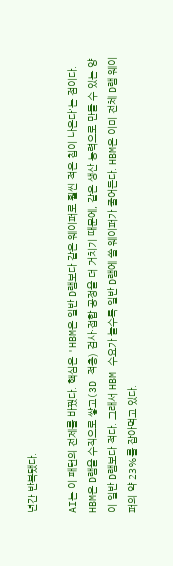년간 반복됐다.

AI는 이 패턴의 전제를 바꿨다. 핵심은 'HBM은 일반 D램보다 같은 웨이퍼로 훨씬 적은 칩이 나온다'는 점이다. HBM은 D램을 수직으로 쌓고(3D 적층) 검사·접합 공정을 더 거치기 때문에, 같은 생산 능력으로 만들 수 있는 양이 일반 D램보다 적다. 그래서 HBM 수요가 늘수록 일반 D램에 쓸 웨이퍼가 줄어든다. HBM은 이미 전체 D램 웨이퍼의 약 23%를 잡아먹고 있다.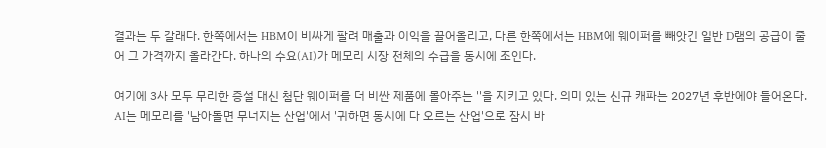결과는 두 갈래다. 한쪽에서는 HBM이 비싸게 팔려 매출과 이익을 끌어올리고, 다른 한쪽에서는 HBM에 웨이퍼를 빼앗긴 일반 D램의 공급이 줄어 그 가격까지 올라간다. 하나의 수요(AI)가 메모리 시장 전체의 수급을 동시에 조인다.

여기에 3사 모두 무리한 증설 대신 첨단 웨이퍼를 더 비싼 제품에 몰아주는 ''을 지키고 있다. 의미 있는 신규 캐파는 2027년 후반에야 들어온다. AI는 메모리를 '남아돌면 무너지는 산업'에서 '귀하면 동시에 다 오르는 산업'으로 잠시 바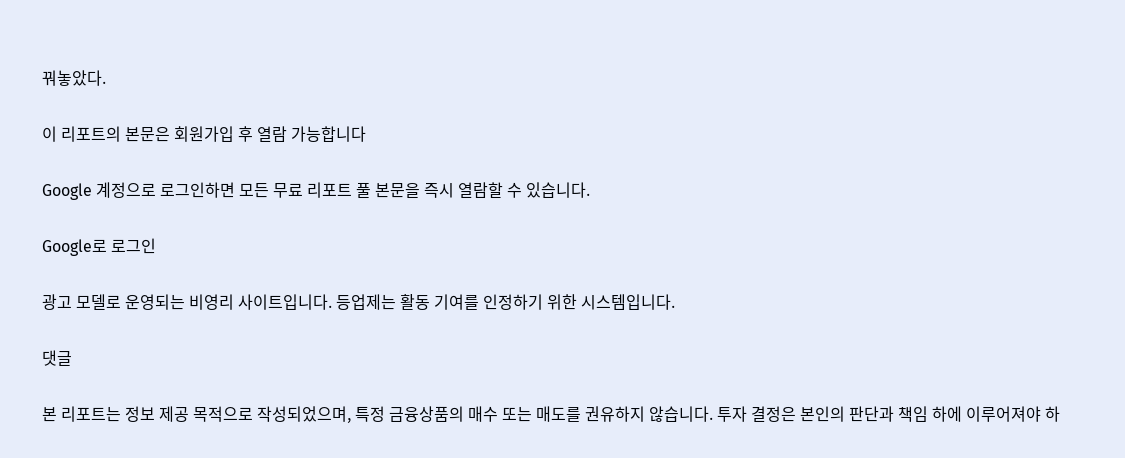꿔놓았다.

이 리포트의 본문은 회원가입 후 열람 가능합니다

Google 계정으로 로그인하면 모든 무료 리포트 풀 본문을 즉시 열람할 수 있습니다.

Google로 로그인

광고 모델로 운영되는 비영리 사이트입니다. 등업제는 활동 기여를 인정하기 위한 시스템입니다.

댓글

본 리포트는 정보 제공 목적으로 작성되었으며, 특정 금융상품의 매수 또는 매도를 권유하지 않습니다. 투자 결정은 본인의 판단과 책임 하에 이루어져야 하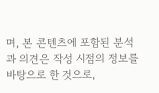며, 본 콘텐츠에 포함된 분석과 의견은 작성 시점의 정보를 바탕으로 한 것으로,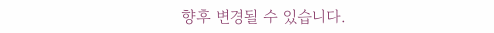향후 변경될 수 있습니다.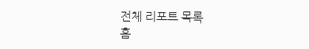전체 리포트 목록
홈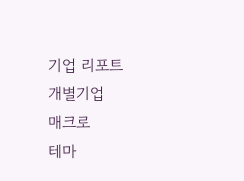기업 리포트
개별기업
매크로
테마